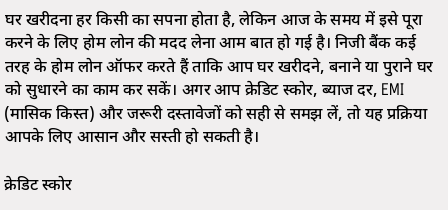घर खरीदना हर किसी का सपना होता है, लेकिन आज के समय में इसे पूरा करने के लिए होम लोन की मदद लेना आम बात हो गई है। निजी बैंक कई तरह के होम लोन ऑफर करते हैं ताकि आप घर खरीदने, बनाने या पुराने घर को सुधारने का काम कर सकें। अगर आप क्रेडिट स्कोर, ब्याज दर, EMI (मासिक किस्त) और जरूरी दस्तावेजों को सही से समझ लें, तो यह प्रक्रिया आपके लिए आसान और सस्ती हो सकती है।

क्रेडिट स्कोर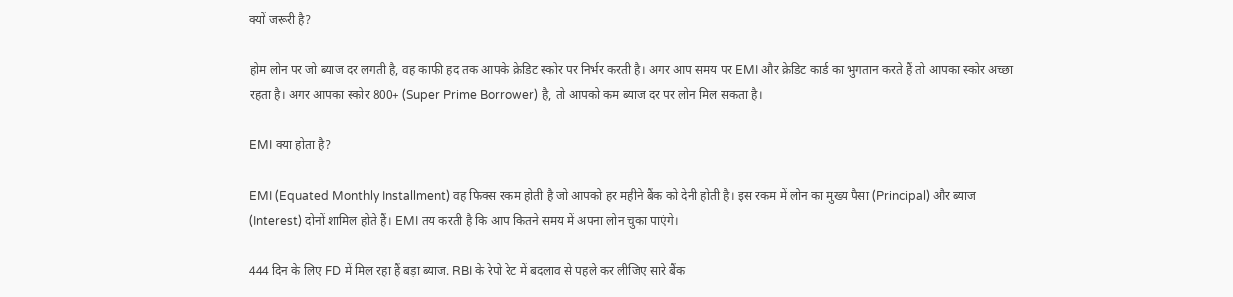क्यों जरूरी है?

होम लोन पर जो ब्याज दर लगती है, वह काफी हद तक आपके क्रेडिट स्कोर पर निर्भर करती है। अगर आप समय पर EMI और क्रेडिट कार्ड का भुगतान करते हैं तो आपका स्कोर अच्छा रहता है। अगर आपका स्कोर 800+ (Super Prime Borrower) है, तो आपको कम ब्याज दर पर लोन मिल सकता है।

EMI क्या होता है?

EMI (Equated Monthly Installment) वह फिक्स रकम होती है जो आपको हर महीने बैंक को देनी होती है। इस रकम में लोन का मुख्य पैसा (Principal) और ब्याज (Interest) दोनों शामिल होते हैं। EMI तय करती है कि आप कितने समय में अपना लोन चुका पाएंगे।

444 दिन के लिए FD में मिल रहा हैं बड़ा ब्याज. RBI के रेपो रेट में बदलाव से पहले कर लीजिए सारे बैंक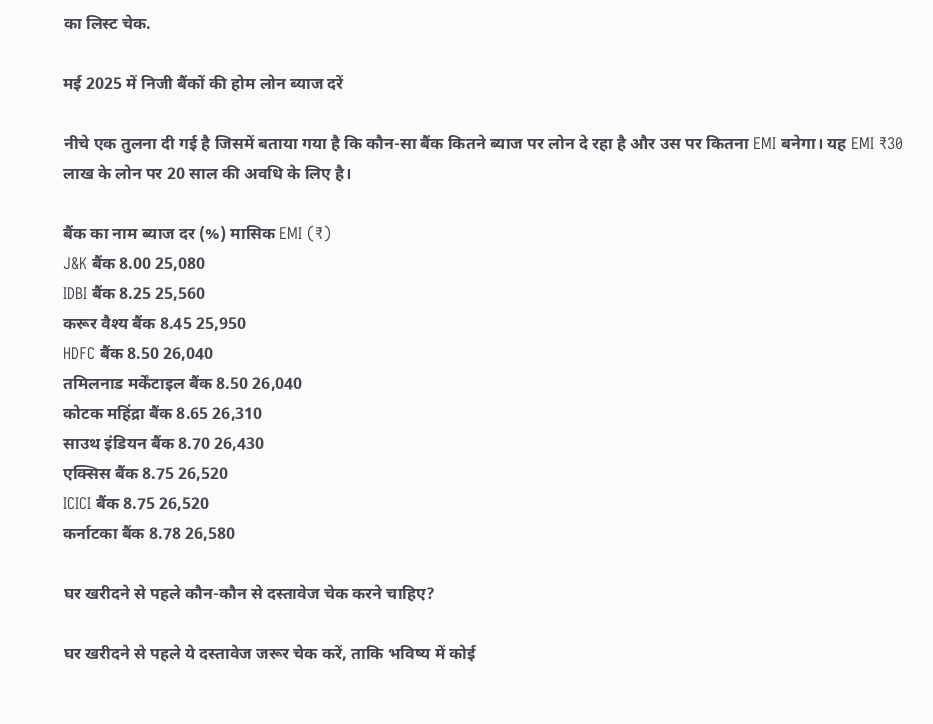का लिस्ट चेक.

मई 2025 में निजी बैंकों की होम लोन ब्याज दरें

नीचे एक तुलना दी गई है जिसमें बताया गया है कि कौन-सा बैंक कितने ब्याज पर लोन दे रहा है और उस पर कितना EMI बनेगा। यह EMI ₹30 लाख के लोन पर 20 साल की अवधि के लिए है।

बैंक का नाम ब्याज दर (%) मासिक EMI (₹)
J&K बैंक 8.00 25,080
IDBI बैंक 8.25 25,560
करूर वैश्य बैंक 8.45 25,950
HDFC बैंक 8.50 26,040
तमिलनाड मर्केंटाइल बैंक 8.50 26,040
कोटक महिंद्रा बैंक 8.65 26,310
साउथ इंडियन बैंक 8.70 26,430
एक्सिस बैंक 8.75 26,520
ICICI बैंक 8.75 26,520
कर्नाटका बैंक 8.78 26,580

घर खरीदने से पहले कौन-कौन से दस्तावेज चेक करने चाहिए?

घर खरीदने से पहले ये दस्तावेज जरूर चेक करें, ताकि भविष्य में कोई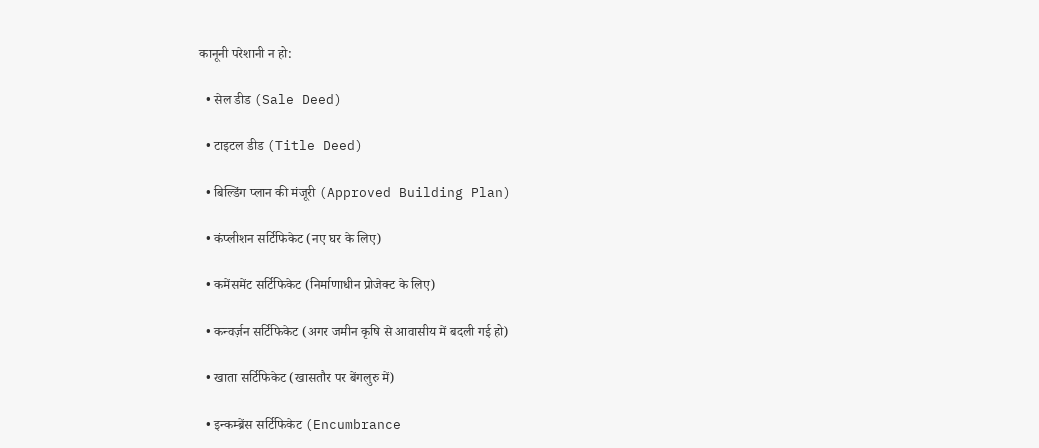कानूनी परेशानी न हो:

  • सेल डीड (Sale Deed)

  • टाइटल डीड (Title Deed)

  • बिल्डिंग प्लान की मंजूरी (Approved Building Plan)

  • कंप्लीशन सर्टिफिकेट (नए घर के लिए)

  • कमेंसमेंट सर्टिफिकेट (निर्माणाधीन प्रोजेक्ट के लिए)

  • कन्वर्ज़न सर्टिफिकेट (अगर जमीन कृषि से आवासीय में बदली गई हो)

  • खाता सर्टिफिकेट (खासतौर पर बेंगलुरु में)

  • इन्कम्ब्रेंस सर्टिफिकेट (Encumbrance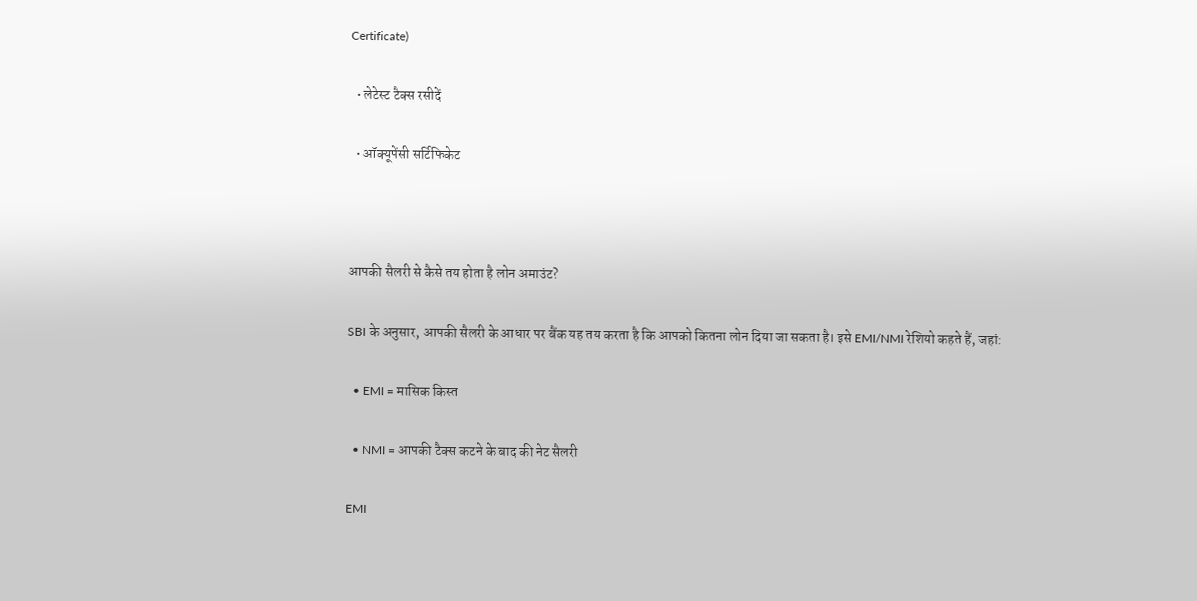Certificate)

  • लेटेस्ट टैक्स रसीदें

  • ऑक्यूपेंसी सर्टिफिकेट



आपकी सैलरी से कैसे तय होता है लोन अमाउंट?

SBI के अनुसार, आपकी सैलरी के आधार पर बैंक यह तय करता है कि आपको कितना लोन दिया जा सकता है। इसे EMI/NMI रेशियो कहते हैं, जहां:

  • EMI = मासिक किस्त

  • NMI = आपकी टैक्स कटने के बाद की नेट सैलरी

EMI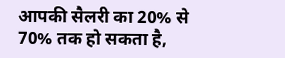आपकी सैलरी का 20% से 70% तक हो सकता है,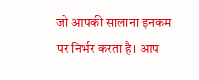जो आपकी सालाना इनकम पर निर्भर करता है। आप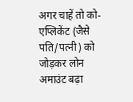अगर चाहें तो को-एप्लिकेंट (जैसे पति/पत्नी) को जोड़कर लोन अमाउंट बढ़ा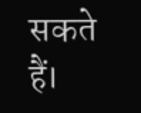सकते हैं।